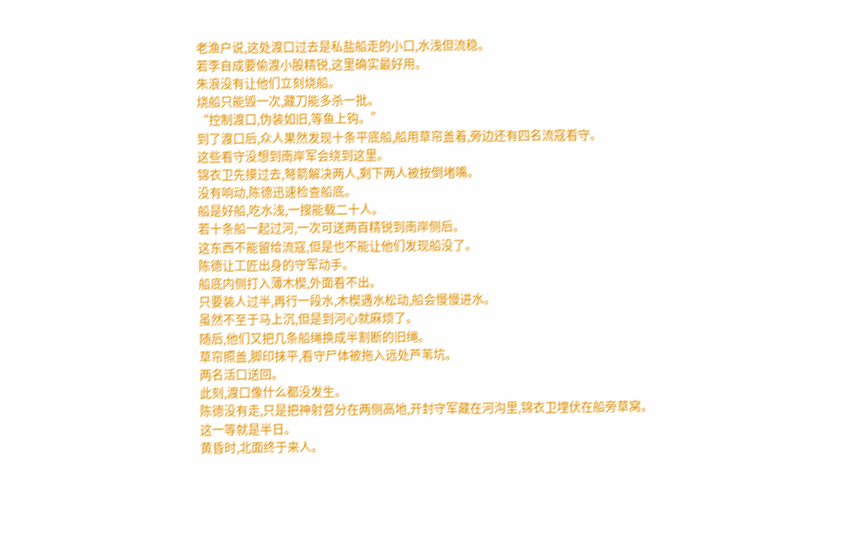老渔户说,这处渡口过去是私盐船走的小口,水浅但流稳。
若李自成要偷渡小股精锐,这里确实最好用。
朱浪没有让他们立刻烧船。
烧船只能毁一次,藏刀能多杀一批。
“控制渡口,伪装如旧,等鱼上钩。”
到了渡口后,众人果然发现十条平底船,船用草帘盖着,旁边还有四名流寇看守。
这些看守没想到南岸军会绕到这里。
锦衣卫先摸过去,弩箭解决两人,剩下两人被按倒堵嘴。
没有响动,陈德迅速检查船底。
船是好船,吃水浅,一搜能载二十人。
若十条船一起过河,一次可送两百精锐到南岸侧后。
这东西不能留给流寇,但是也不能让他们发现船没了。
陈德让工匠出身的守军动手。
船底内侧打入薄木楔,外面看不出。
只要装人过半,再行一段水,木楔遇水松动,船会慢慢进水。
虽然不至于马上沉,但是到河心就麻烦了。
随后,他们又把几条船绳换成半割断的旧绳。
草帘照盖,脚印抹平,看守尸体被拖入远处芦苇坑。
两名活口送回。
此刻,渡口像什么都没发生。
陈德没有走,只是把神射营分在两侧高地,开封守军藏在河沟里,锦衣卫埋伏在船旁草窝。
这一等就是半日。
黄昏时,北面终于来人。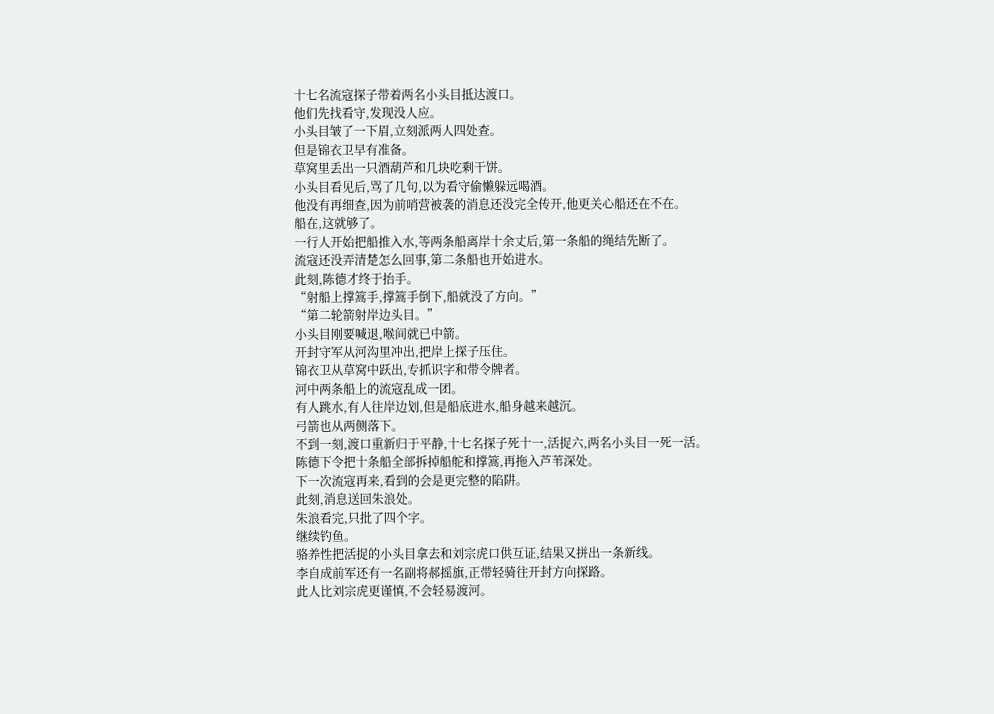十七名流寇探子带着两名小头目抵达渡口。
他们先找看守,发现没人应。
小头目皱了一下眉,立刻派两人四处查。
但是锦衣卫早有准备。
草窝里丢出一只酒葫芦和几块吃剩干饼。
小头目看见后,骂了几句,以为看守偷懒躲远喝酒。
他没有再细查,因为前哨营被袭的消息还没完全传开,他更关心船还在不在。
船在,这就够了。
一行人开始把船推入水,等两条船离岸十余丈后,第一条船的绳结先断了。
流寇还没弄清楚怎么回事,第二条船也开始进水。
此刻,陈德才终于抬手。
“射船上撑篙手,撑篙手倒下,船就没了方向。”
“第二轮箭射岸边头目。”
小头目刚要喊退,喉间就已中箭。
开封守军从河沟里冲出,把岸上探子压住。
锦衣卫从草窝中跃出,专抓识字和带令牌者。
河中两条船上的流寇乱成一团。
有人跳水,有人往岸边划,但是船底进水,船身越来越沉。
弓箭也从两侧落下。
不到一刻,渡口重新归于平静,十七名探子死十一,活捉六,两名小头目一死一活。
陈德下令把十条船全部拆掉船舵和撑篙,再拖入芦苇深处。
下一次流寇再来,看到的会是更完整的陷阱。
此刻,消息送回朱浪处。
朱浪看完,只批了四个字。
继续钓鱼。
骆养性把活捉的小头目拿去和刘宗虎口供互证,结果又拼出一条新线。
李自成前军还有一名副将郝摇旗,正带轻骑往开封方向探路。
此人比刘宗虎更谨慎,不会轻易渡河。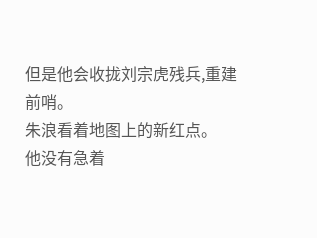但是他会收拢刘宗虎残兵,重建前哨。
朱浪看着地图上的新红点。
他没有急着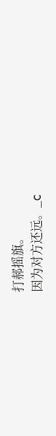打郝摇旗。
因为对方还远。_c